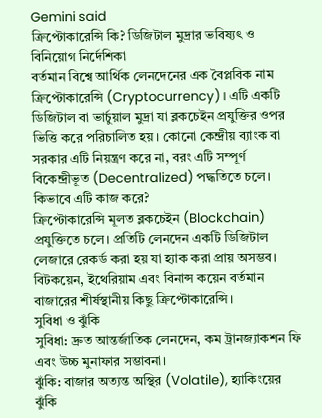Gemini said
ক্রিপ্টোকারেন্সি কি? ডিজিটাল মুদ্রার ভবিষ্যৎ ও বিনিয়োগ নির্দেশিকা
বর্তমান বিশ্বে আর্থিক লেনদেনের এক বৈপ্লবিক নাম ক্রিপ্টোকারেন্সি (Cryptocurrency)। এটি একটি ডিজিটাল বা ভার্চুয়াল মুদ্রা যা ব্লকচেইন প্রযুক্তির ওপর ভিত্তি করে পরিচালিত হয়। কোনো কেন্দ্রীয় ব্যাংক বা সরকার এটি নিয়ন্ত্রণ করে না, বরং এটি সম্পূর্ণ বিকেন্দ্রীভূত (Decentralized) পদ্ধতিতে চলে।
কিভাবে এটি কাজ করে?
ক্রিপ্টোকারেন্সি মূলত ব্লকচেইন (Blockchain) প্রযুক্তিতে চলে। প্রতিটি লেনদেন একটি ডিজিটাল লেজারে রেকর্ড করা হয় যা হ্যাক করা প্রায় অসম্ভব। বিটকয়েন, ইথেরিয়াম এবং বিনান্স কয়েন বর্তমান বাজারের শীর্ষস্থানীয় কিছু ক্রিপ্টোকারেন্সি।
সুবিধা ও ঝুঁকি
সুবিধা: দ্রুত আন্তর্জাতিক লেনদেন, কম ট্রানজ্যাকশন ফি এবং উচ্চ মুনাফার সম্ভাবনা।
ঝুঁকি: বাজার অত্যন্ত অস্থির (Volatile), হ্যাকিংয়ের ঝুঁকি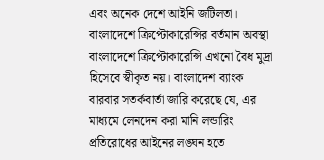এবং অনেক দেশে আইনি জটিলতা।
বাংলাদেশে ক্রিপ্টোকারেন্সির বর্তমান অবস্থা
বাংলাদেশে ক্রিপ্টোকারেন্সি এখনো বৈধ মুদ্রা হিসেবে স্বীকৃত নয়। বাংলাদেশ ব্যাংক বারবার সতর্কবার্তা জারি করেছে যে, এর মাধ্যমে লেনদেন করা মানি লন্ডারিং প্রতিরোধের আইনের লঙ্ঘন হতে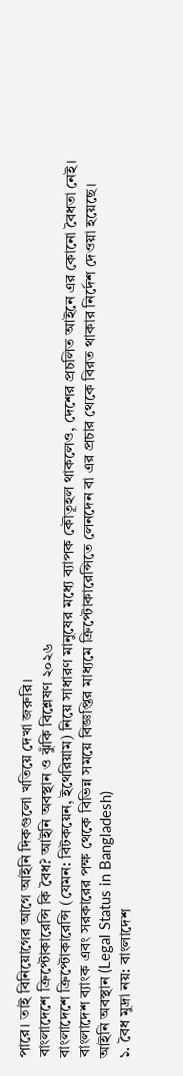পারে। তাই বিনিয়োগের আগে আইনি দিকগুলো খতিয়ে দেখা জরুরি।
বাংলাদেশে ক্রিপ্টোকারেন্সি কি বৈধ? আইনি অবস্থান ও ঝুঁকি বিশ্লেষণ ২০২৬
বাংলাদেশে ক্রিপ্টোকারেন্সি (যেমন: বিটকয়েন, ইথেরিয়াম) নিয়ে সাধারণ মানুষের মধ্যে ব্যাপক কৌতূহল থাকলেও, দেশের প্রচলিত আইনে এর কোনো বৈধতা নেই। বাংলাদেশ ব্যাংক এবং সরকারের পক্ষ থেকে বিভিন্ন সময়ে বিজ্ঞপ্তির মাধ্যমে ক্রিপ্টোকারেন্সিতে লেনদেন বা এর প্রচার থেকে বিরত থাকার নির্দেশ দেওয়া হয়েছে।
আইনি অবস্থান (Legal Status in Bangladesh)
১. বৈধ মুদ্রা নয়: বাংলাদেশ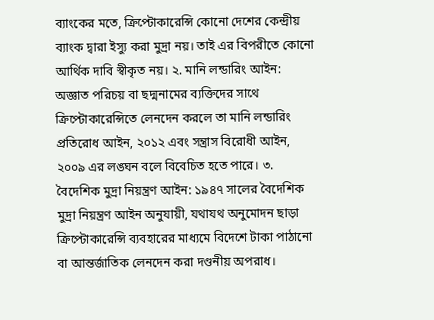ব্যাংকের মতে, ক্রিপ্টোকারেন্সি কোনো দেশের কেন্দ্রীয় ব্যাংক দ্বারা ইস্যু করা মুদ্রা নয়। তাই এর বিপরীতে কোনো আর্থিক দাবি স্বীকৃত নয়। ২. মানি লন্ডারিং আইন: অজ্ঞাত পরিচয় বা ছদ্মনামের ব্যক্তিদের সাথে ক্রিপ্টোকারেন্সিতে লেনদেন করলে তা মানি লন্ডারিং প্রতিরোধ আইন, ২০১২ এবং সন্ত্রাস বিরোধী আইন, ২০০৯ এর লঙ্ঘন বলে বিবেচিত হতে পারে। ৩. বৈদেশিক মুদ্রা নিয়ন্ত্রণ আইন: ১৯৪৭ সালের বৈদেশিক মুদ্রা নিয়ন্ত্রণ আইন অনুযায়ী, যথাযথ অনুমোদন ছাড়া ক্রিপ্টোকারেন্সি ব্যবহারের মাধ্যমে বিদেশে টাকা পাঠানো বা আন্তর্জাতিক লেনদেন করা দণ্ডনীয় অপরাধ।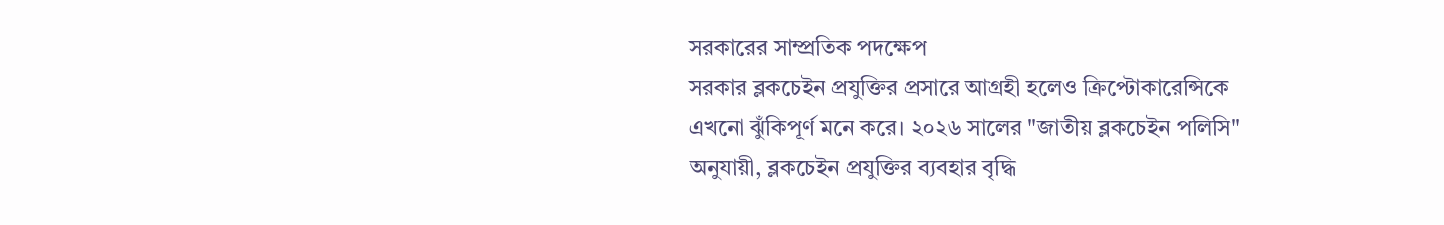সরকারের সাম্প্রতিক পদক্ষেপ
সরকার ব্লকচেইন প্রযুক্তির প্রসারে আগ্রহী হলেও ক্রিপ্টোকারেন্সিকে এখনো ঝুঁকিপূর্ণ মনে করে। ২০২৬ সালের "জাতীয় ব্লকচেইন পলিসি" অনুযায়ী, ব্লকচেইন প্রযুক্তির ব্যবহার বৃদ্ধি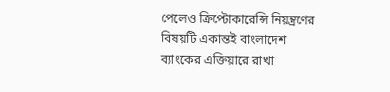পেলেও ক্রিপ্টোকারেন্সি নিয়ন্ত্রণের বিষয়টি একান্তই বাংলাদেশ ব্যাংকের এক্তিয়ারে রাখা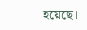হয়েছে।